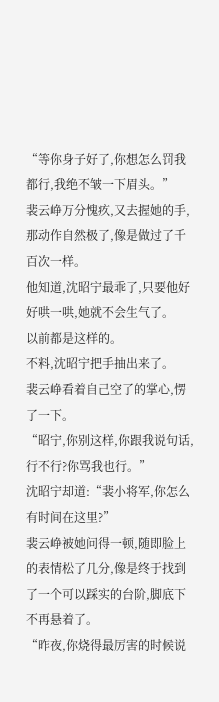“等你身子好了,你想怎么罚我都行,我绝不皱一下眉头。”
裴云峥万分愧疚,又去握她的手,那动作自然极了,像是做过了千百次一样。
他知道,沈昭宁最乖了,只要他好好哄一哄,她就不会生气了。
以前都是这样的。
不料,沈昭宁把手抽出来了。
裴云峥看着自己空了的掌心,愣了一下。
“昭宁,你别这样,你跟我说句话,行不行?你骂我也行。”
沈昭宁却道:“裴小将军,你怎么有时间在这里?”
裴云峥被她问得一顿,随即脸上的表情松了几分,像是终于找到了一个可以踩实的台阶,脚底下不再悬着了。
“昨夜,你烧得最厉害的时候说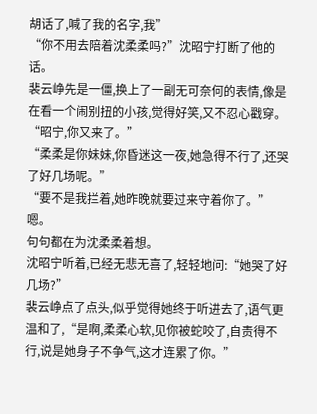胡话了,喊了我的名字,我”
“你不用去陪着沈柔柔吗?”沈昭宁打断了他的话。
裴云峥先是一僵,换上了一副无可奈何的表情,像是在看一个闹别扭的小孩,觉得好笑,又不忍心戳穿。
“昭宁,你又来了。”
“柔柔是你妹妹,你昏迷这一夜,她急得不行了,还哭了好几场呢。”
“要不是我拦着,她昨晚就要过来守着你了。”
嗯。
句句都在为沈柔柔着想。
沈昭宁听着,已经无悲无喜了,轻轻地问:“她哭了好几场?”
裴云峥点了点头,似乎觉得她终于听进去了,语气更温和了,“是啊,柔柔心软,见你被蛇咬了,自责得不行,说是她身子不争气,这才连累了你。”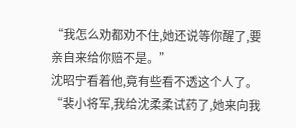“我怎么劝都劝不住,她还说等你醒了,要亲自来给你赔不是。”
沈昭宁看着他,竟有些看不透这个人了。
“裴小将军,我给沈柔柔试药了,她来向我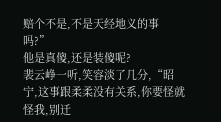赔个不是,不是天经地义的事吗?”
他是真傻,还是装傻呢?
裴云峥一听,笑容淡了几分,“昭宁,这事跟柔柔没有关系,你要怪就怪我,别迁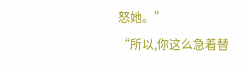怒她。”
“所以,你这么急着替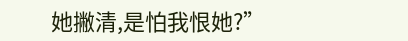她撇清,是怕我恨她?”